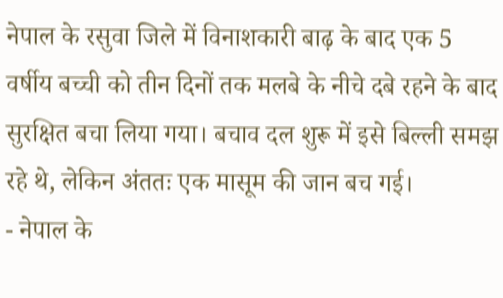नेपाल के रसुवा जिले में विनाशकारी बाढ़ के बाद एक 5 वर्षीय बच्ची को तीन दिनों तक मलबे के नीचे दबे रहने के बाद सुरक्षित बचा लिया गया। बचाव दल शुरू में इसे बिल्ली समझ रहे थे, लेकिन अंततः एक मासूम की जान बच गई।
- नेपाल के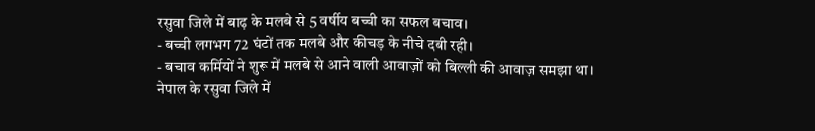रसुवा जिले में बाढ़ के मलबे से 5 वर्षीय बच्ची का सफल बचाव।
- बच्ची लगभग 72 घंटों तक मलबे और कीचड़ के नीचे दबी रही।
- बचाव कर्मियों ने शुरू में मलबे से आने वाली आवाज़ों को बिल्ली की आवाज़ समझा था।
नेपाल के रसुवा जिले में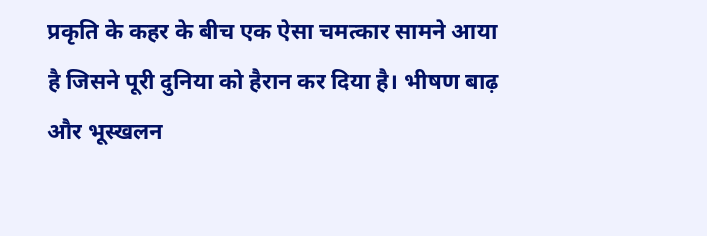प्रकृति के कहर के बीच एक ऐसा चमत्कार सामने आया है जिसने पूरी दुनिया को हैरान कर दिया है। भीषण बाढ़ और भूस्खलन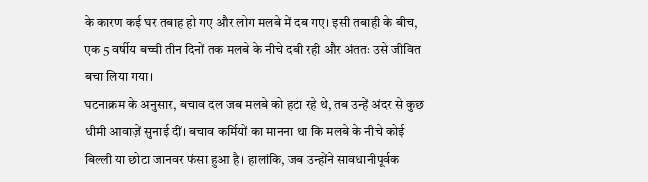के कारण कई घर तबाह हो गए और लोग मलबे में दब गए। इसी तबाही के बीच, एक 5 वर्षीय बच्ची तीन दिनों तक मलबे के नीचे दबी रही और अंततः उसे जीवित बचा लिया गया।
घटनाक्रम के अनुसार, बचाव दल जब मलबे को हटा रहे थे, तब उन्हें अंदर से कुछ धीमी आवाज़ें सुनाई दीं। बचाव कर्मियों का मानना था कि मलबे के नीचे कोई बिल्ली या छोटा जानवर फंसा हुआ है। हालांकि, जब उन्होंने सावधानीपूर्वक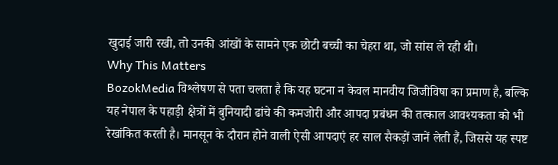खुदाई जारी रखी, तो उनकी आंखों के सामने एक छोटी बच्ची का चेहरा था, जो सांस ले रही थी।
Why This Matters
BozokMedia विश्लेषण से पता चलता है कि यह घटना न केवल मानवीय जिजीविषा का प्रमाण है, बल्कि यह नेपाल के पहाड़ी क्षेत्रों में बुनियादी ढांचे की कमजोरी और आपदा प्रबंधन की तत्काल आवश्यकता को भी रेखांकित करती है। मानसून के दौरान होने वाली ऐसी आपदाएं हर साल सैकड़ों जानें लेती हैं, जिससे यह स्पष्ट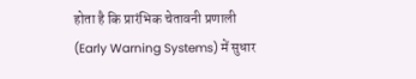होता है कि प्रारंभिक चेतावनी प्रणाली (Early Warning Systems) में सुधार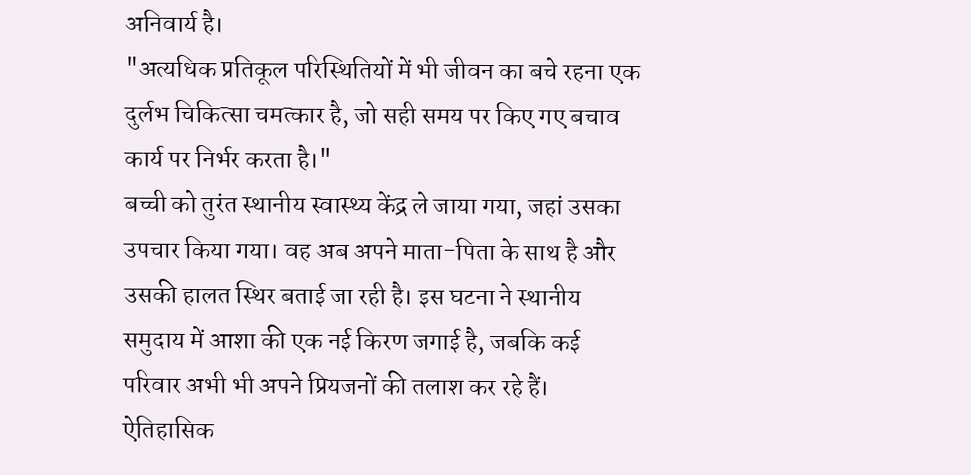अनिवार्य है।
"अत्यधिक प्रतिकूल परिस्थितियों में भी जीवन का बचे रहना एक दुर्लभ चिकित्सा चमत्कार है, जो सही समय पर किए गए बचाव कार्य पर निर्भर करता है।"
बच्ची को तुरंत स्थानीय स्वास्थ्य केंद्र ले जाया गया, जहां उसका उपचार किया गया। वह अब अपने माता-पिता के साथ है और उसकी हालत स्थिर बताई जा रही है। इस घटना ने स्थानीय समुदाय में आशा की एक नई किरण जगाई है, जबकि कई परिवार अभी भी अपने प्रियजनों की तलाश कर रहे हैं।
ऐतिहासिक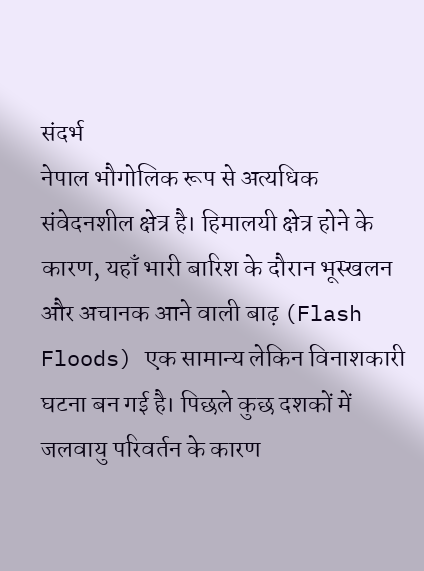संदर्भ
नेपाल भौगोलिक रूप से अत्यधिक संवेदनशील क्षेत्र है। हिमालयी क्षेत्र होने के कारण, यहाँ भारी बारिश के दौरान भूस्खलन और अचानक आने वाली बाढ़ (Flash Floods) एक सामान्य लेकिन विनाशकारी घटना बन गई है। पिछले कुछ दशकों में जलवायु परिवर्तन के कारण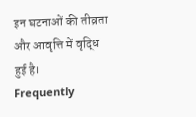इन घटनाओं की तीव्रता और आवृत्ति में वृद्धि हुई है।
Frequently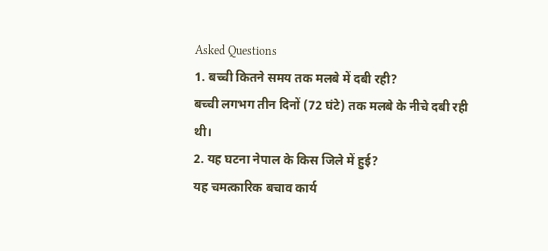Asked Questions
1. बच्ची कितने समय तक मलबे में दबी रही?
बच्ची लगभग तीन दिनों (72 घंटे) तक मलबे के नीचे दबी रही थी।
2. यह घटना नेपाल के किस जिले में हुई?
यह चमत्कारिक बचाव कार्य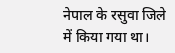नेपाल के रसुवा जिले में किया गया था।